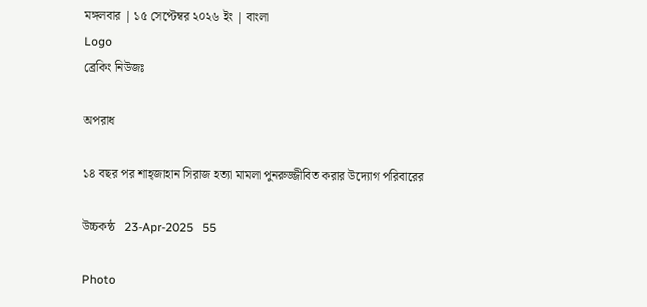মঙ্গলবার | ১৫ সেপ্টেম্বর ২০২৬ ইং | বাংলা
Logo
ব্রেকিং নিউজঃ

অপরাধ

১৪ বছর পর শাহ্জাহান সিরাজ হত্যা মামলা পুনরুজ্জীবিত করার উদ্যোগ পরিবারের

উচ্চকন্ঠ   23-Apr-2025   55

Photo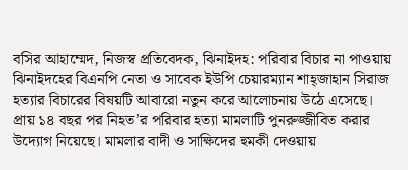বসির আহাম্মেদ, নিজস্ব প্রতিবেদক, ঝিনাইদহ: পরিবার বিচার না পাওয়ায় ঝিনাইদহের বিএনপি নেতা ও সাবেক ইউপি চেয়ারম্যান শাহ্জাহান সিরাজ হত্যার বিচারের বিষয়টি আবারো নতুন করে আলোচনায় উঠে এসেছে। প্রায় ১৪ বছর পর নিহত’র পরিবার হত্যা মামলাটি পুনরুজ্জীবিত করার উদ্যোগ নিয়েছে। মামলার বাদী ও সাক্ষিদের হুমকী দেওয়ায়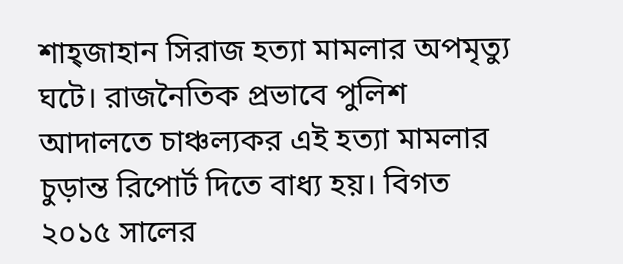শাহ্জাহান সিরাজ হত্যা মামলার অপমৃত্যু ঘটে। রাজনৈতিক প্রভাবে পুলিশ আদালতে চাঞ্চল্যকর এই হত্যা মামলার চুড়ান্ত রিপোর্ট দিতে বাধ্য হয়। বিগত ২০১৫ সালের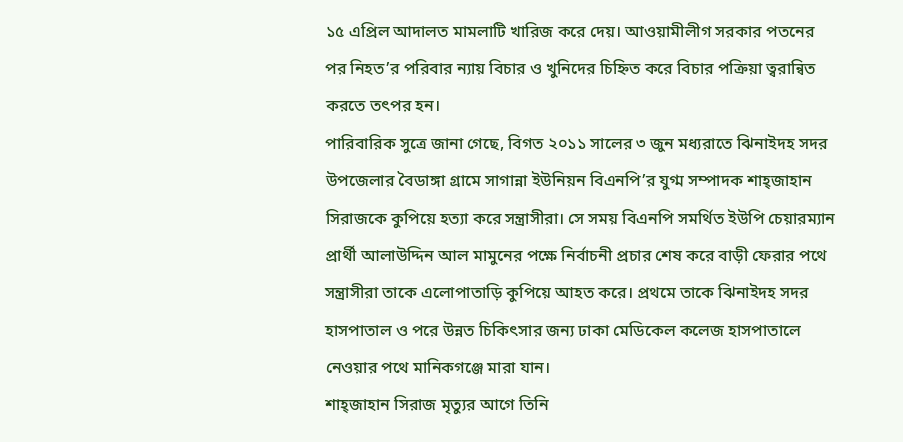১৫ এপ্রিল আদালত মামলাটি খারিজ করে দেয়। আওয়ামীলীগ সরকার পতনের পর নিহত’র পরিবার ন্যায় বিচার ও খুনিদের চিহ্নিত করে বিচার পক্রিয়া ত্বরান্বিত করতে তৎপর হন।
পারিবারিক সুত্রে জানা গেছে, বিগত ২০১১ সালের ৩ জুন মধ্যরাতে ঝিনাইদহ সদর উপজেলার বৈডাঙ্গা গ্রামে সাগান্না ইউনিয়ন বিএনপি’র যুগ্ম সম্পাদক শাহ্জাহান সিরাজকে কুপিয়ে হত্যা করে সন্ত্রাসীরা। সে সময় বিএনপি সমর্থিত ইউপি চেয়ারম্যান প্রার্থী আলাউদ্দিন আল মামুনের পক্ষে নির্বাচনী প্রচার শেষ করে বাড়ী ফেরার পথে সন্ত্রাসীরা তাকে এলোপাতাড়ি কুপিয়ে আহত করে। প্রথমে তাকে ঝিনাইদহ সদর হাসপাতাল ও পরে উন্নত চিকিৎসার জন্য ঢাকা মেডিকেল কলেজ হাসপাতালে নেওয়ার পথে মানিকগঞ্জে মারা যান।
শাহ্জাহান সিরাজ মৃত্যুর আগে তিনি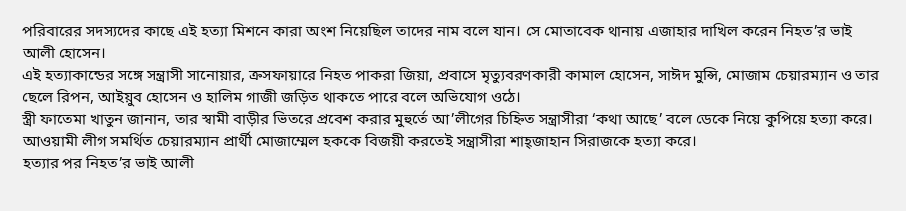পরিবারের সদস্যদের কাছে এই হত্যা মিশনে কারা অংশ নিয়েছিল তাদের নাম বলে যান। সে মোতাবেক থানায় এজাহার দাখিল করেন নিহত’র ভাই আলী হোসেন।
এই হত্যাকান্ডের সঙ্গে সন্ত্রাসী সানোয়ার, ক্রসফায়ারে নিহত পাকরা জিয়া, প্রবাসে মৃত্যুবরণকারী কামাল হোসেন, সাঈদ মুন্সি, মোজাম চেয়ারম্যান ও তার ছেলে রিপন, আইয়ুব হোসেন ও হালিম গাজী জড়িত থাকতে পারে বলে অভিযোগ ওঠে।
স্ত্রী ফাতেমা খাতুন জানান, তার স্বামী বাড়ীর ভিতরে প্রবেশ করার মুহুর্তে আ’লীগের চিহ্নিত সন্ত্রাসীরা ‘কথা আছে’ বলে ডেকে নিয়ে কুপিয়ে হত্যা করে। আওয়ামী লীগ সমর্থিত চেয়ারম্যান প্রার্থী মোজাম্মেল হককে বিজয়ী করতেই সন্ত্রাসীরা শাহ্জাহান সিরাজকে হত্যা করে।
হত্যার পর নিহত’র ভাই আলী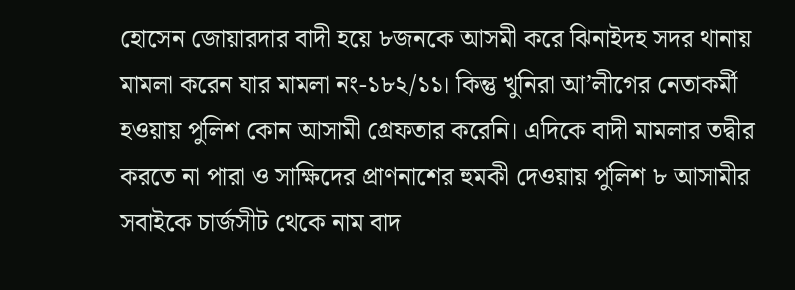হোসেন জোয়ারদার বাদী হয়ে ৮জনকে আসমী করে ঝিনাইদহ সদর থানায় মামলা করেন যার মামলা নং-১৮২/১১। কিন্তু খুনিরা আ’লীগের নেতাকর্মী হওয়ায় পুলিশ কোন আসামী গ্রেফতার করেনি। এদিকে বাদী মামলার তদ্বীর করতে না পারা ও সাক্ষিদের প্রাণনাশের হুমকী দেওয়ায় পুলিশ ৮ আসামীর সবাইকে চার্জসীট থেকে নাম বাদ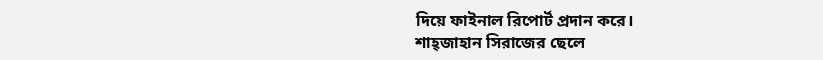দিয়ে ফাইনাল রিপোর্ট প্রদান করে।
শাহ্জাহান সিরাজের ছেলে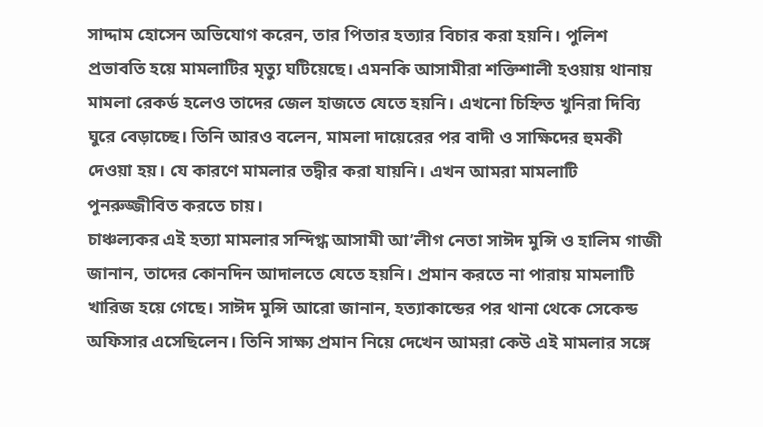সাদ্দাম হোসেন অভিযোগ করেন, তার পিতার হত্যার বিচার করা হয়নি। পুলিশ প্রভাবতি হয়ে মামলাটির মৃত্যু ঘটিয়েছে। এমনকি আসামীরা শক্তিশালী হওয়ায় থানায় মামলা রেকর্ড হলেও তাদের জেল হাজতে যেতে হয়নি। এখনো চিহ্নিত খুনিরা দিব্যি ঘুরে বেড়াচ্ছে। তিনি আরও বলেন, মামলা দায়েরের পর বাদী ও সাক্ষিদের হুমকী দেওয়া হয়। যে কারণে মামলার তদ্বীর করা যায়নি। এখন আমরা মামলাটি পুনরুজ্জীবিত করতে চায়।
চাঞ্চল্যকর এই হত্যা মামলার সন্দিগ্ধ আসামী আ’লীগ নেতা সাঈদ মুন্সি ও হালিম গাজী জানান, তাদের কোনদিন আদালতে যেতে হয়নি। প্রমান করতে না পারায় মামলাটি খারিজ হয়ে গেছে। সাঈদ মুন্সি আরো জানান, হত্যাকান্ডের পর থানা থেকে সেকেন্ড অফিসার এসেছিলেন। তিনি সাক্ষ্য প্রমান নিয়ে দেখেন আমরা কেউ এই মামলার সঙ্গে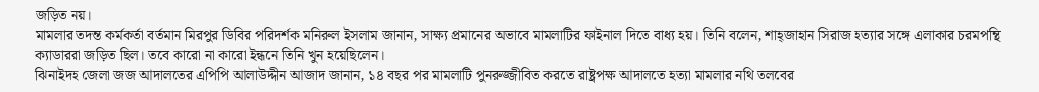জড়িত নয়।
মামলার তদন্ত কর্মকর্তা বর্তমান মিরপুর ডিবির পরিদর্শক মনিরুল ইসলাম জানান, সাক্ষ্য প্রমানের অভাবে মামলাটির ফাইনাল দিতে বাধ্য হয়। তিনি বলেন, শাহ্জাহান সিরাজ হত্যার সঙ্গে এলাকার চরমপন্থি ক্যাডাররা জড়িত ছিল। তবে কারো না কারো ইন্ধনে তিনি খুন হয়েছিলেন।
ঝিনাইদহ জেলা জজ আদালতের এপিপি আলাউদ্দীন আজাদ জানান, ১৪ বছর পর মামলাটি পুনরুজ্জীবিত করতে রাষ্ট্রপক্ষ আদালতে হত্যা মামলার নথি তলবের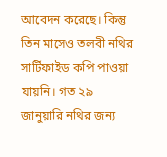আবেদন করেছে। কিন্তু তিন মাসেও তলবী নথির সার্টিফাইড কপি পাওয়া যায়নি। গত ২৯ জানুয়ারি নথির জন্য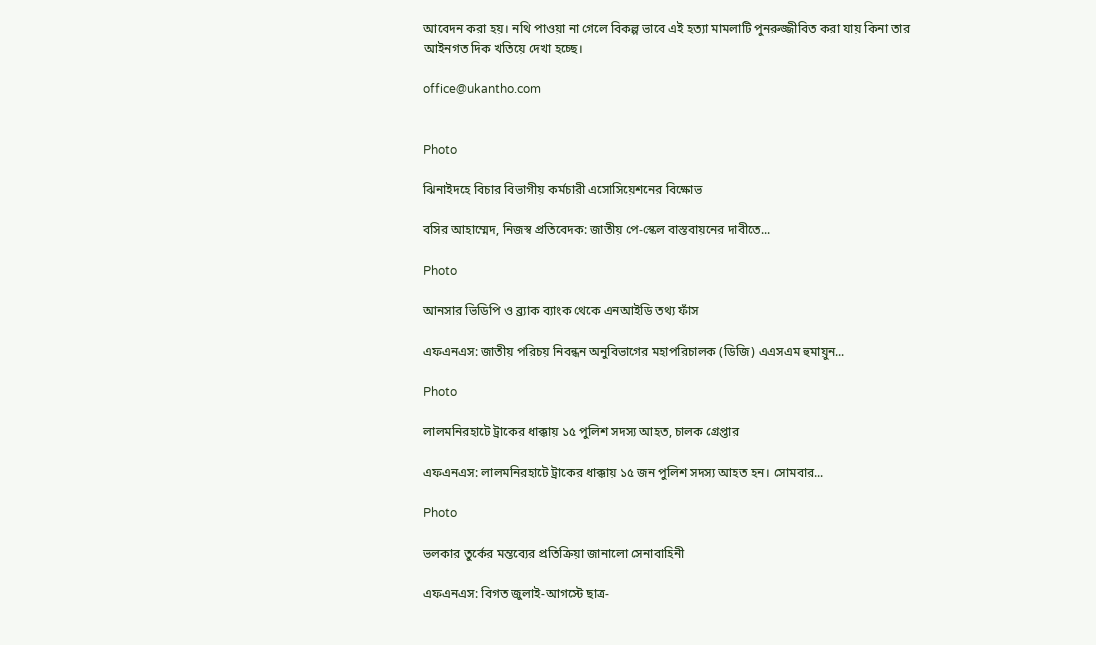আবেদন করা হয়। নথি পাওয়া না গেলে বিকল্প ভাবে এই হত্যা মামলাটি পুনরুজ্জীবিত করা যায় কিনা তার আইনগত দিক খতিয়ে দেখা হচ্ছে।

office@ukantho.com


Photo

ঝিনাইদহে বিচার বিভাগীয় কর্মচারী এসোসিয়েশনের বিক্ষোভ

বসির আহাম্মেদ, নিজস্ব প্রতিবেদক: জাতীয় পে-স্কেল বাস্তবায়নের দাবীতে...

Photo

আনসার ভিডিপি ও ব্র্যাক ব্যাংক থেকে এনআইডি তথ্য ফাঁস

এফএনএস: জাতীয় পরিচয় নিবন্ধন অনুবিভাগের মহাপরিচালক (ডিজি) এএসএম হুমায়ুন...

Photo

লালমনিরহাটে ট্রাকের ধাক্কায় ১৫ পুলিশ সদস্য আহত, চালক গ্রেপ্তার

এফএনএস: লালমনিরহাটে ট্রাকের ধাক্কায় ১৫ জন পুলিশ সদস্য আহত হন। সোমবার...

Photo

ভলকার তুর্কের মন্তব্যের প্রতিক্রিয়া জানালো সেনাবাহিনী

এফএনএস: বিগত জুলাই-আগস্টে ছাত্র-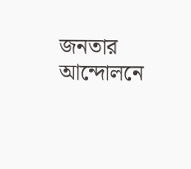জনতার আন্দোলনে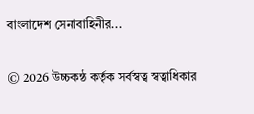বাংলাদেশ সেনাবাহিনীর...

© 2026 উচ্চকন্ঠ কর্তৃক সর্বস্বত্ব স্বত্বাধিকার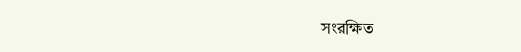সংরক্ষিত